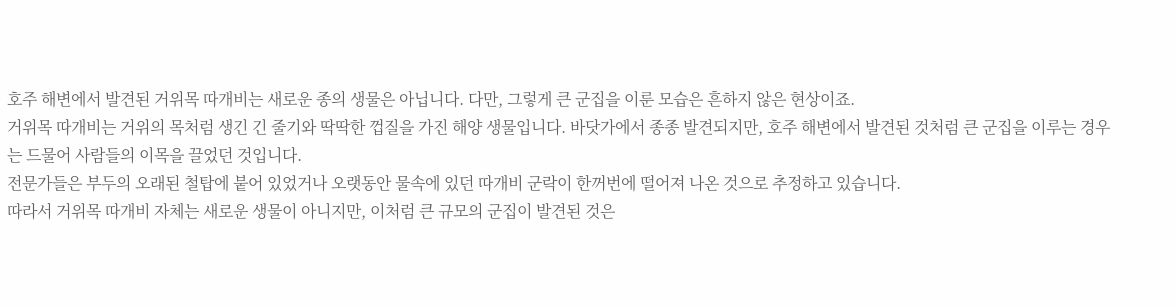호주 해변에서 발견된 거위목 따개비는 새로운 종의 생물은 아닙니다. 다만, 그렇게 큰 군집을 이룬 모습은 흔하지 않은 현상이죠.
거위목 따개비는 거위의 목처럼 생긴 긴 줄기와 딱딱한 껍질을 가진 해양 생물입니다. 바닷가에서 종종 발견되지만, 호주 해변에서 발견된 것처럼 큰 군집을 이루는 경우는 드물어 사람들의 이목을 끌었던 것입니다.
전문가들은 부두의 오래된 철탑에 붙어 있었거나 오랫동안 물속에 있던 따개비 군락이 한꺼번에 떨어져 나온 것으로 추정하고 있습니다.
따라서 거위목 따개비 자체는 새로운 생물이 아니지만, 이처럼 큰 규모의 군집이 발견된 것은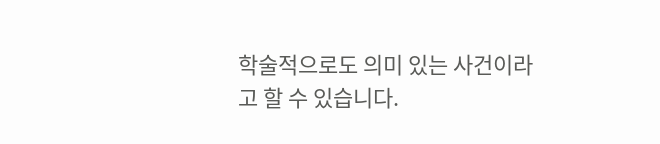학술적으로도 의미 있는 사건이라고 할 수 있습니다.